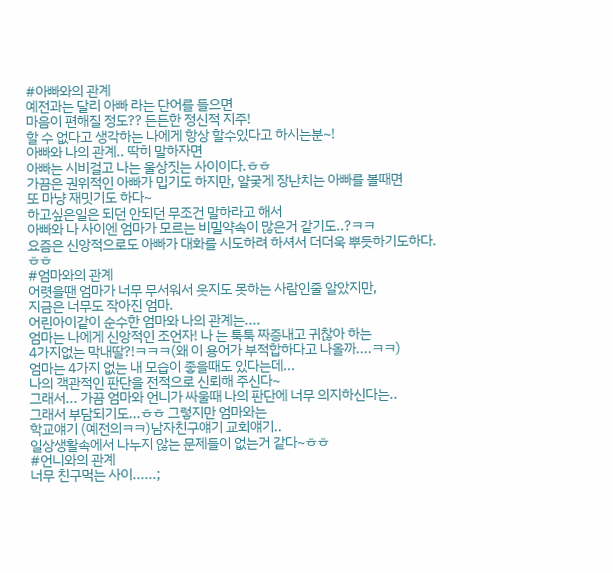#아빠와의 관계
예전과는 달리 아빠 라는 단어를 들으면
마음이 편해질 정도?? 든든한 정신적 지주!
할 수 없다고 생각하는 나에게 항상 할수있다고 하시는분~!
아빠와 나의 관계.. 딱히 말하자면
아빠는 시비걸고 나는 울상짓는 사이이다.ㅎㅎ
가끔은 권위적인 아빠가 밉기도 하지만, 얄궂게 장난치는 아빠를 볼때면
또 마냥 재밋기도 하다~
하고싶은일은 되던 안되던 무조건 말하라고 해서
아빠와 나 사이엔 엄마가 모르는 비밀약속이 많은거 같기도..?ㅋㅋ
요즘은 신앙적으로도 아빠가 대화를 시도하려 하셔서 더더욱 뿌듯하기도하다.ㅎㅎ
#엄마와의 관계
어렷을땐 엄마가 너무 무서워서 웃지도 못하는 사람인줄 알았지만,
지금은 너무도 작아진 엄마.
어린아이같이 순수한 엄마와 나의 관계는....
엄마는 나에게 신앙적인 조언자! 나 는 툭툭 짜증내고 귀찮아 하는
4가지없는 막내딸?!ㅋㅋㅋ(왜 이 용어가 부적합하다고 나올까....ㅋㅋ)
엄마는 4가지 없는 내 모습이 좋을때도 있다는데...
나의 객관적인 판단을 전적으로 신뢰해 주신다~
그래서... 가끔 엄마와 언니가 싸울때 나의 판단에 너무 의지하신다는..
그래서 부담되기도...ㅎㅎ 그렇지만 엄마와는
학교얘기 (예전의ㅋㅋ)남자친구얘기 교회얘기..
일상생활속에서 나누지 않는 문제들이 없는거 같다~ㅎㅎ
#언니와의 관계
너무 친구먹는 사이......;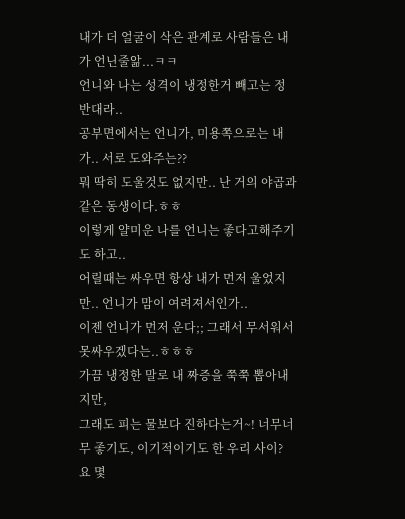내가 더 얼굴이 삭은 관계로 사람들은 내가 언닌줄앎...ㅋㅋ
언니와 나는 성격이 냉정한거 빼고는 정 반대라..
공부면에서는 언니가, 미용쪽으로는 내가.. 서로 도와주는??
뭐 딱히 도울것도 없지만.. 난 거의 야곱과 같은 동생이다.ㅎㅎ
이렇게 얄미운 나를 언니는 좋다고해주기도 하고..
어릴때는 싸우면 항상 내가 먼저 울었지만.. 언니가 맘이 여려져서인가..
이젠 언니가 먼저 운다;; 그래서 무서워서 못싸우겠다는..ㅎㅎㅎ
가끔 냉정한 말로 내 짜증을 쭉쭉 뽑아내지만,
그래도 피는 물보다 진하다는거~! 너무너무 좋기도, 이기적이기도 한 우리 사이?
요 몇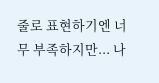줄로 표현하기엔 너무 부족하지만... 나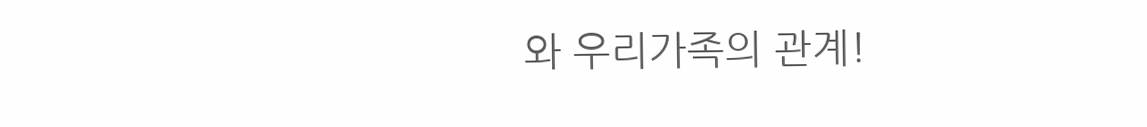와 우리가족의 관계!